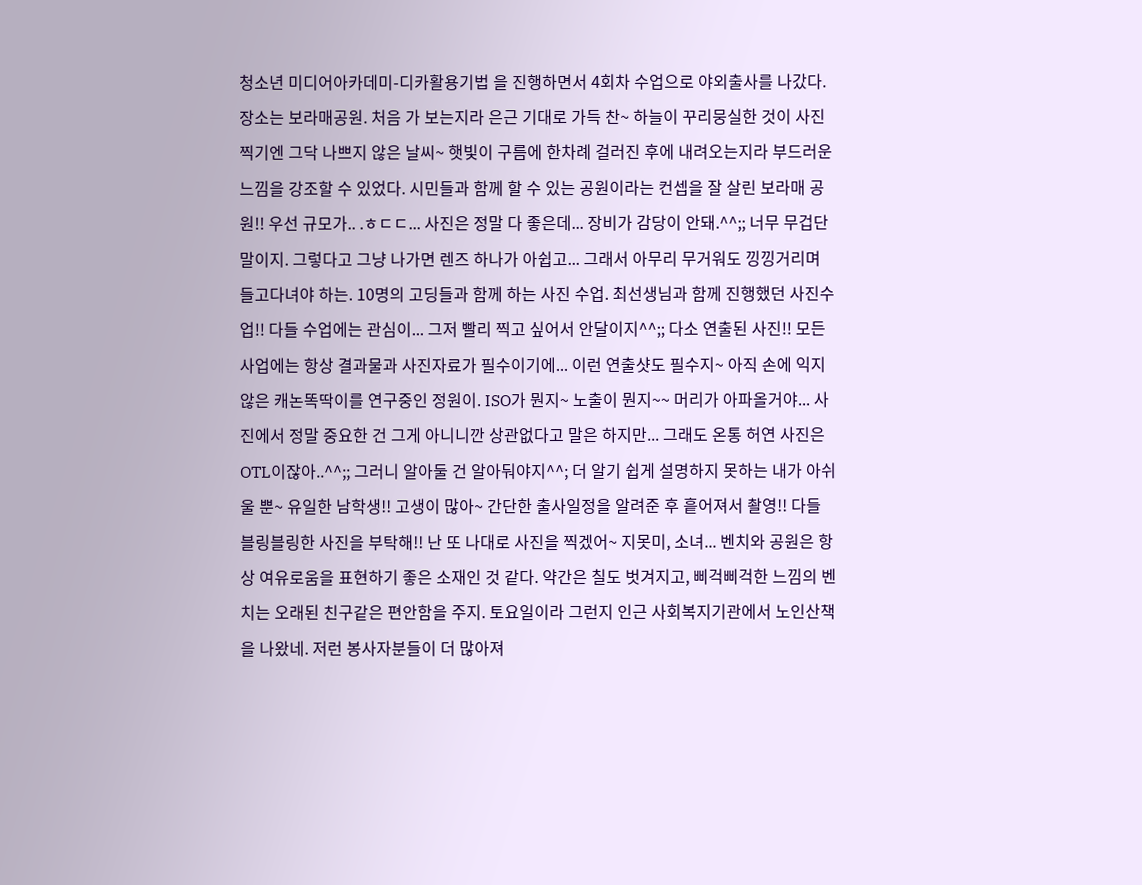청소년 미디어아카데미-디카활용기법 을 진행하면서 4회차 수업으로 야외출사를 나갔다. 장소는 보라매공원. 처음 가 보는지라 은근 기대로 가득 찬~ 하늘이 꾸리뭉실한 것이 사진찍기엔 그닥 나쁘지 않은 날씨~ 햇빛이 구름에 한차례 걸러진 후에 내려오는지라 부드러운 느낌을 강조할 수 있었다. 시민들과 함께 할 수 있는 공원이라는 컨셉을 잘 살린 보라매 공원!! 우선 규모가.. .ㅎㄷㄷ... 사진은 정말 다 좋은데... 장비가 감당이 안돼.^^;; 너무 무겁단 말이지. 그렇다고 그냥 나가면 렌즈 하나가 아쉽고... 그래서 아무리 무거워도 낑낑거리며 들고다녀야 하는. 10명의 고딩들과 함께 하는 사진 수업. 최선생님과 함께 진행했던 사진수업!! 다들 수업에는 관심이... 그저 빨리 찍고 싶어서 안달이지^^;; 다소 연출된 사진!! 모든 사업에는 항상 결과물과 사진자료가 필수이기에... 이런 연출샷도 필수지~ 아직 손에 익지 않은 캐논똑딱이를 연구중인 정원이. ISO가 뭔지~ 노출이 뭔지~~ 머리가 아파올거야... 사진에서 정말 중요한 건 그게 아니니깐 상관없다고 말은 하지만... 그래도 온통 허연 사진은 OTL이잖아..^^;; 그러니 알아둘 건 알아둬야지^^; 더 알기 쉽게 설명하지 못하는 내가 아쉬울 뿐~ 유일한 남학생!! 고생이 많아~ 간단한 출사일정을 알려준 후 흩어져서 촬영!! 다들 블링블링한 사진을 부탁해!! 난 또 나대로 사진을 찍겠어~ 지못미, 소녀... 벤치와 공원은 항상 여유로움을 표현하기 좋은 소재인 것 같다. 약간은 칠도 벗겨지고, 삐걱삐걱한 느낌의 벤치는 오래된 친구같은 편안함을 주지. 토요일이라 그런지 인근 사회복지기관에서 노인산책을 나왔네. 저런 봉사자분들이 더 많아져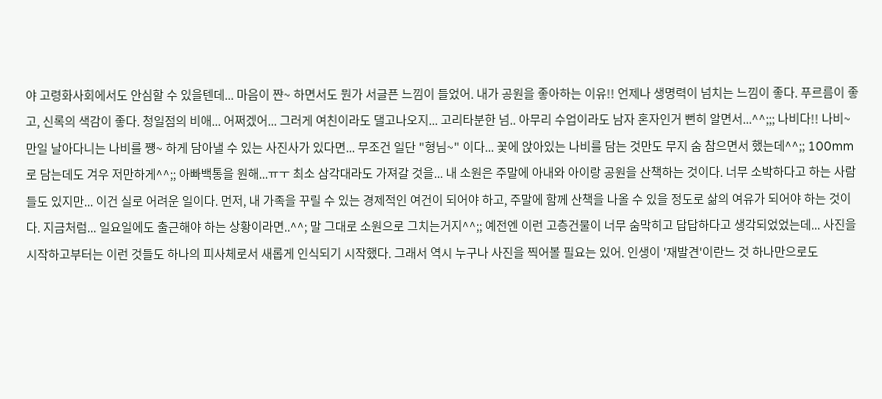야 고령화사회에서도 안심할 수 있을텐데... 마음이 쨘~ 하면서도 뭔가 서글픈 느낌이 들었어. 내가 공원을 좋아하는 이유!! 언제나 생명력이 넘치는 느낌이 좋다. 푸르름이 좋고, 신록의 색감이 좋다. 청일점의 비애... 어쩌겠어... 그러게 여친이라도 댈고나오지... 고리타분한 넘.. 아무리 수업이라도 남자 혼자인거 뻔히 알면서...^^;;; 나비다!! 나비~ 만일 날아다니는 나비를 쩅~ 하게 담아낼 수 있는 사진사가 있다면... 무조건 일단 "형님~" 이다... 꽃에 앉아있는 나비를 담는 것만도 무지 숨 참으면서 했는데^^;; 100mm로 담는데도 겨우 저만하게^^;; 아빠백통을 원해...ㅠㅜ 최소 삼각대라도 가져갈 것을... 내 소원은 주말에 아내와 아이랑 공원을 산책하는 것이다. 너무 소박하다고 하는 사람들도 있지만... 이건 실로 어려운 일이다. 먼저, 내 가족을 꾸릴 수 있는 경제적인 여건이 되어야 하고, 주말에 함께 산책을 나올 수 있을 정도로 삶의 여유가 되어야 하는 것이다. 지금처럼... 일요일에도 출근해야 하는 상황이라면..^^; 말 그대로 소원으로 그치는거지^^;; 예전엔 이런 고층건물이 너무 숨막히고 답답하다고 생각되었었는데... 사진을 시작하고부터는 이런 것들도 하나의 피사체로서 새롭게 인식되기 시작했다. 그래서 역시 누구나 사진을 찍어볼 필요는 있어. 인생이 '재발견'이란느 것 하나만으로도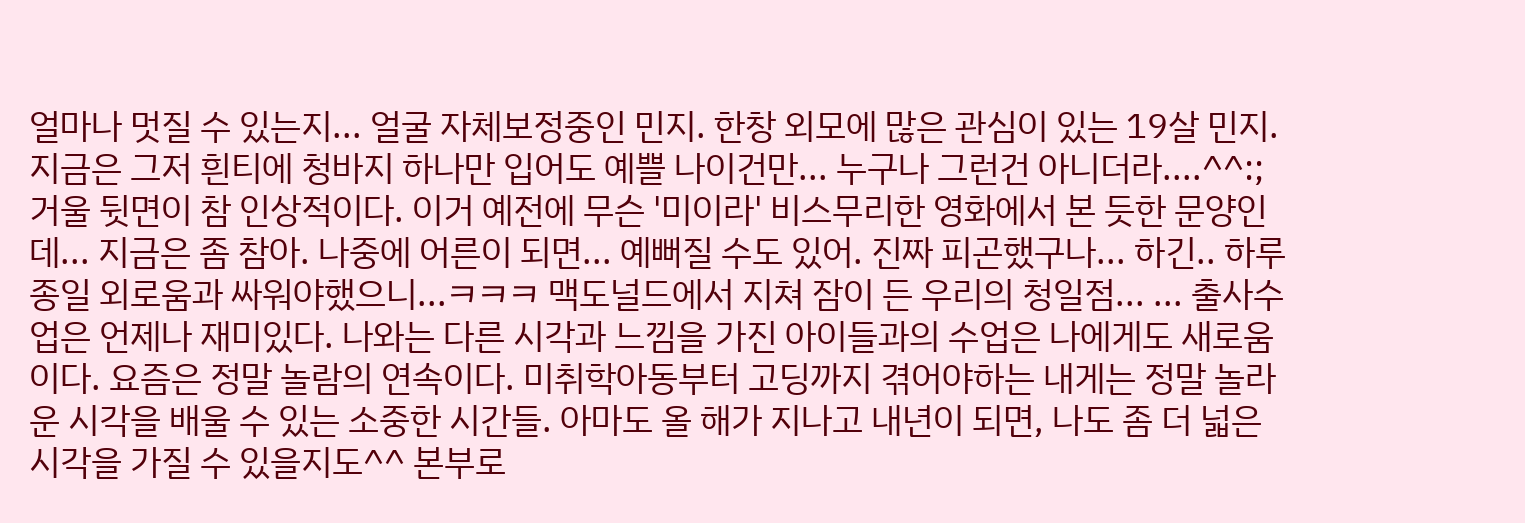얼마나 멋질 수 있는지... 얼굴 자체보정중인 민지. 한창 외모에 많은 관심이 있는 19살 민지. 지금은 그저 흰티에 청바지 하나만 입어도 예쁠 나이건만... 누구나 그런건 아니더라....^^:; 거울 뒷면이 참 인상적이다. 이거 예전에 무슨 '미이라' 비스무리한 영화에서 본 듯한 문양인데... 지금은 좀 참아. 나중에 어른이 되면... 예뻐질 수도 있어. 진짜 피곤했구나... 하긴.. 하루종일 외로움과 싸워야했으니...ㅋㅋㅋ 맥도널드에서 지쳐 잠이 든 우리의 청일점... ... 출사수업은 언제나 재미있다. 나와는 다른 시각과 느낌을 가진 아이들과의 수업은 나에게도 새로움이다. 요즘은 정말 놀람의 연속이다. 미취학아동부터 고딩까지 겪어야하는 내게는 정말 놀라운 시각을 배울 수 있는 소중한 시간들. 아마도 올 해가 지나고 내년이 되면, 나도 좀 더 넓은 시각을 가질 수 있을지도^^ 본부로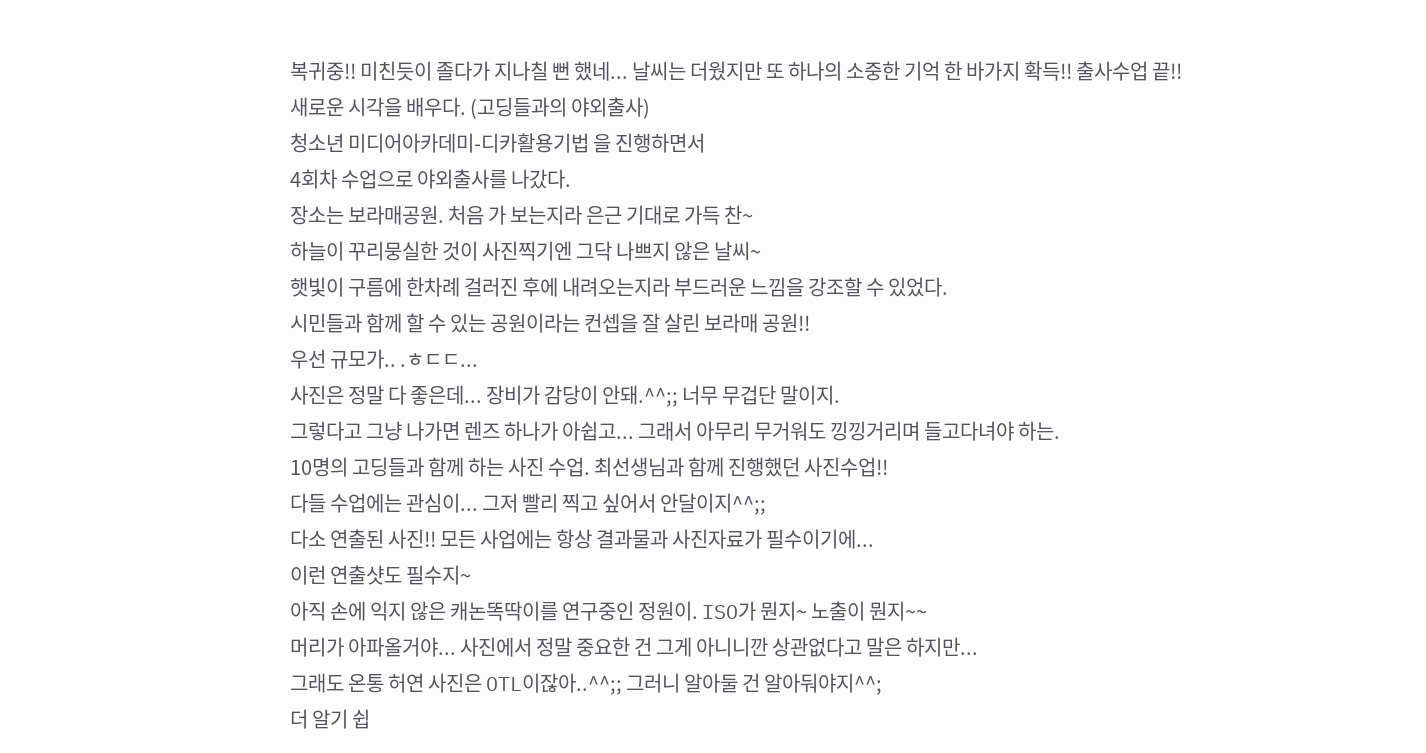복귀중!! 미친듯이 졸다가 지나칠 뻔 했네... 날씨는 더웠지만 또 하나의 소중한 기억 한 바가지 확득!! 출사수업 끝!!
새로운 시각을 배우다. (고딩들과의 야외출사)
청소년 미디어아카데미-디카활용기법 을 진행하면서
4회차 수업으로 야외출사를 나갔다.
장소는 보라매공원. 처음 가 보는지라 은근 기대로 가득 찬~
하늘이 꾸리뭉실한 것이 사진찍기엔 그닥 나쁘지 않은 날씨~
햇빛이 구름에 한차례 걸러진 후에 내려오는지라 부드러운 느낌을 강조할 수 있었다.
시민들과 함께 할 수 있는 공원이라는 컨셉을 잘 살린 보라매 공원!!
우선 규모가.. .ㅎㄷㄷ...
사진은 정말 다 좋은데... 장비가 감당이 안돼.^^;; 너무 무겁단 말이지.
그렇다고 그냥 나가면 렌즈 하나가 아쉽고... 그래서 아무리 무거워도 낑낑거리며 들고다녀야 하는.
10명의 고딩들과 함께 하는 사진 수업. 최선생님과 함께 진행했던 사진수업!!
다들 수업에는 관심이... 그저 빨리 찍고 싶어서 안달이지^^;;
다소 연출된 사진!! 모든 사업에는 항상 결과물과 사진자료가 필수이기에...
이런 연출샷도 필수지~
아직 손에 익지 않은 캐논똑딱이를 연구중인 정원이. ISO가 뭔지~ 노출이 뭔지~~
머리가 아파올거야... 사진에서 정말 중요한 건 그게 아니니깐 상관없다고 말은 하지만...
그래도 온통 허연 사진은 OTL이잖아..^^;; 그러니 알아둘 건 알아둬야지^^;
더 알기 쉽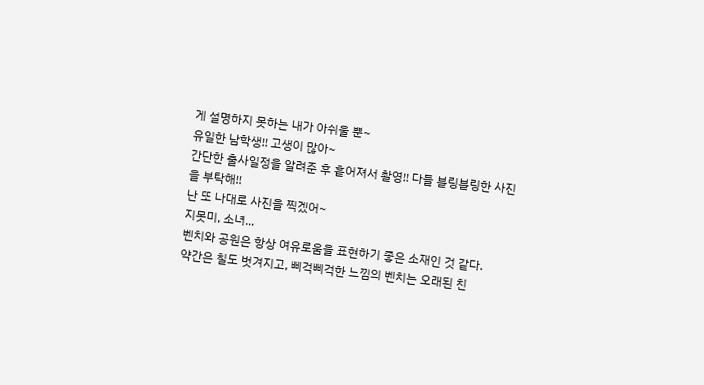게 설명하지 못하는 내가 아쉬울 뿐~
유일한 남학생!! 고생이 많아~
간단한 출사일정을 알려준 후 흩어져서 촬영!! 다들 블링블링한 사진을 부탁해!!
난 또 나대로 사진을 찍겠어~
지못미, 소녀...
벤치와 공원은 항상 여유로움을 표현하기 좋은 소재인 것 같다.
약간은 칠도 벗겨지고, 삐걱삐걱한 느낌의 벤치는 오래된 친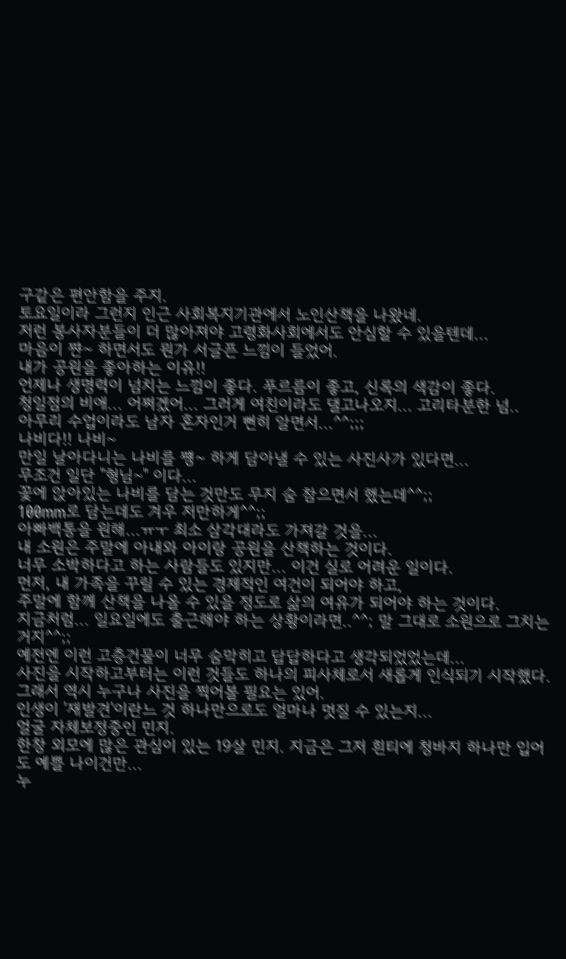구같은 편안함을 주지.
토요일이라 그런지 인근 사회복지기관에서 노인산책을 나왔네.
저런 봉사자분들이 더 많아져야 고령화사회에서도 안심할 수 있을텐데...
마음이 쨘~ 하면서도 뭔가 서글픈 느낌이 들었어.
내가 공원을 좋아하는 이유!!
언제나 생명력이 넘치는 느낌이 좋다. 푸르름이 좋고, 신록의 색감이 좋다.
청일점의 비애... 어쩌겠어... 그러게 여친이라도 댈고나오지... 고리타분한 넘..
아무리 수업이라도 남자 혼자인거 뻔히 알면서...^^;;;
나비다!! 나비~
만일 날아다니는 나비를 쩅~ 하게 담아낼 수 있는 사진사가 있다면...
무조건 일단 "형님~" 이다...
꽃에 앉아있는 나비를 담는 것만도 무지 숨 참으면서 했는데^^;;
100mm로 담는데도 겨우 저만하게^^;;
아빠백통을 원해...ㅠㅜ 최소 삼각대라도 가져갈 것을...
내 소원은 주말에 아내와 아이랑 공원을 산책하는 것이다.
너무 소박하다고 하는 사람들도 있지만... 이건 실로 어려운 일이다.
먼저, 내 가족을 꾸릴 수 있는 경제적인 여건이 되어야 하고,
주말에 함께 산책을 나올 수 있을 정도로 삶의 여유가 되어야 하는 것이다.
지금처럼... 일요일에도 출근해야 하는 상황이라면..^^; 말 그대로 소원으로 그치는거지^^;;
예전엔 이런 고층건물이 너무 숨막히고 답답하다고 생각되었었는데...
사진을 시작하고부터는 이런 것들도 하나의 피사체로서 새롭게 인식되기 시작했다.
그래서 역시 누구나 사진을 찍어볼 필요는 있어.
인생이 '재발견'이란느 것 하나만으로도 얼마나 멋질 수 있는지...
얼굴 자체보정중인 민지.
한창 외모에 많은 관심이 있는 19살 민지. 지금은 그저 흰티에 청바지 하나만 입어도 예쁠 나이건만...
누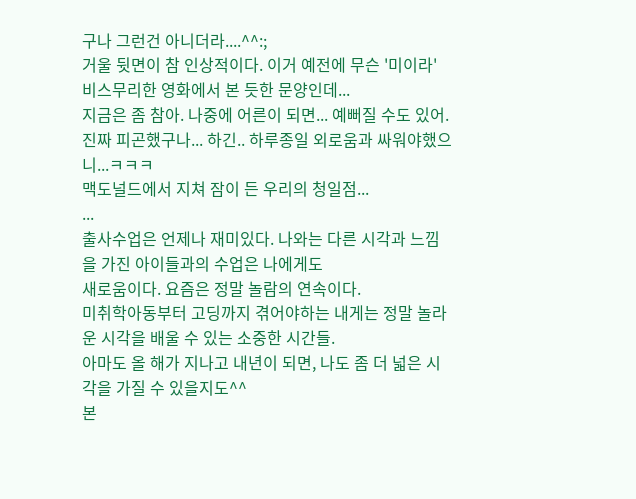구나 그런건 아니더라....^^:;
거울 뒷면이 참 인상적이다. 이거 예전에 무슨 '미이라' 비스무리한 영화에서 본 듯한 문양인데...
지금은 좀 참아. 나중에 어른이 되면... 예뻐질 수도 있어.
진짜 피곤했구나... 하긴.. 하루종일 외로움과 싸워야했으니...ㅋㅋㅋ
맥도널드에서 지쳐 잠이 든 우리의 청일점...
...
출사수업은 언제나 재미있다. 나와는 다른 시각과 느낌을 가진 아이들과의 수업은 나에게도
새로움이다. 요즘은 정말 놀람의 연속이다.
미취학아동부터 고딩까지 겪어야하는 내게는 정말 놀라운 시각을 배울 수 있는 소중한 시간들.
아마도 올 해가 지나고 내년이 되면, 나도 좀 더 넓은 시각을 가질 수 있을지도^^
본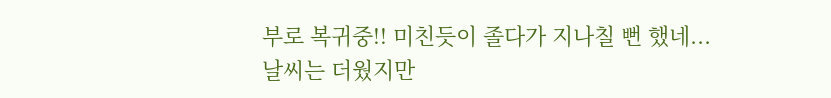부로 복귀중!! 미친듯이 졸다가 지나칠 뻔 했네...
날씨는 더웠지만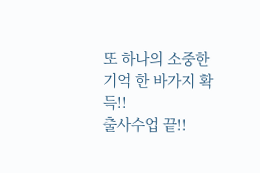또 하나의 소중한 기억 한 바가지 확득!!
출사수업 끝!!